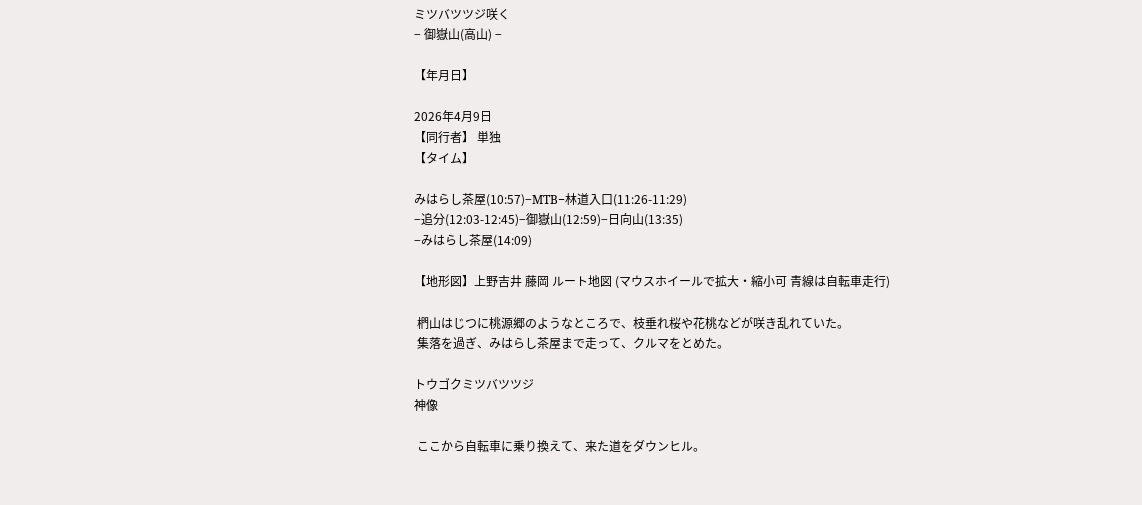ミツバツツジ咲く
− 御嶽山(高山) −

【年月日】

2026年4月9日
【同行者】 単独
【タイム】

みはらし茶屋(10:57)−MTB−林道入口(11:26-11:29)
−追分(12:03-12:45)−御嶽山(12:59)−日向山(13:35)
−みはらし茶屋(14:09)

【地形図】上野吉井 藤岡 ルート地図 (マウスホイールで拡大・縮小可 青線は自転車走行)

 椚山はじつに桃源郷のようなところで、枝垂れ桜や花桃などが咲き乱れていた。
 集落を過ぎ、みはらし茶屋まで走って、クルマをとめた。

トウゴクミツバツツジ
神像

 ここから自転車に乗り換えて、来た道をダウンヒル。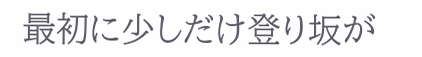最初に少しだけ登り坂が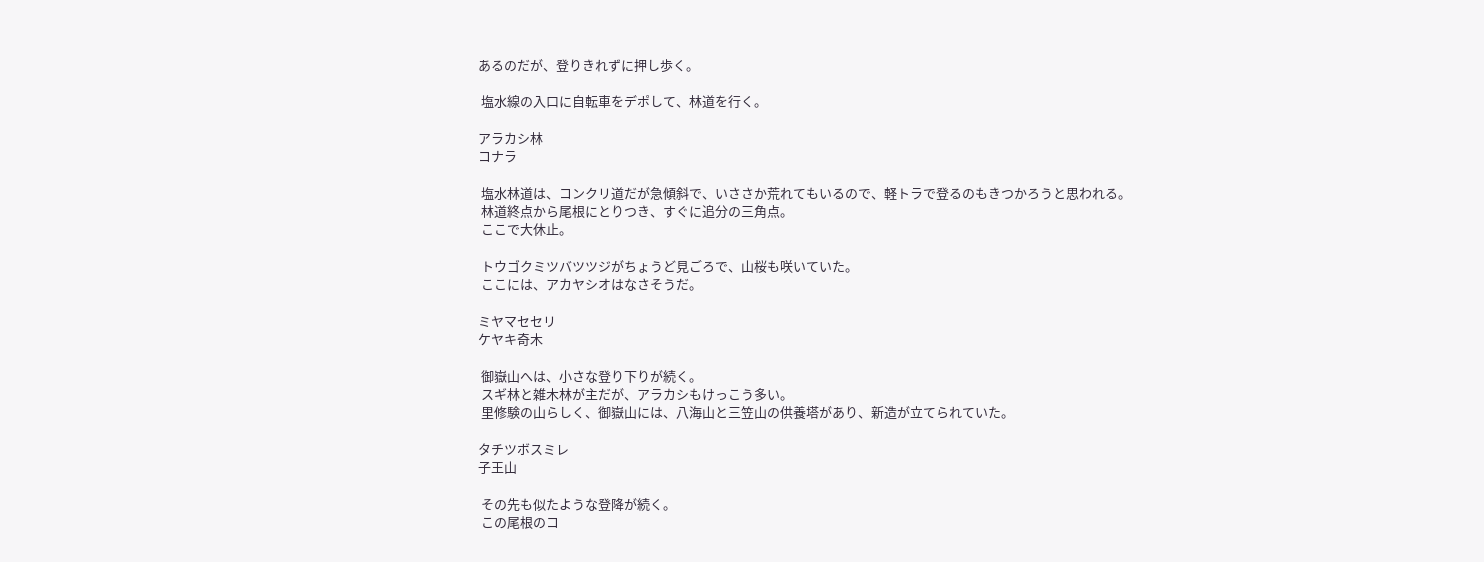あるのだが、登りきれずに押し歩く。

 塩水線の入口に自転車をデポして、林道を行く。

アラカシ林
コナラ

 塩水林道は、コンクリ道だが急傾斜で、いささか荒れてもいるので、軽トラで登るのもきつかろうと思われる。
 林道終点から尾根にとりつき、すぐに追分の三角点。
 ここで大休止。

 トウゴクミツバツツジがちょうど見ごろで、山桜も咲いていた。
 ここには、アカヤシオはなさそうだ。

ミヤマセセリ
ケヤキ奇木

 御嶽山へは、小さな登り下りが続く。
 スギ林と雑木林が主だが、アラカシもけっこう多い。
 里修験の山らしく、御嶽山には、八海山と三笠山の供養塔があり、新造が立てられていた。

タチツボスミレ
子王山

 その先も似たような登降が続く。
 この尾根のコ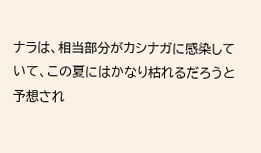ナラは、相当部分がカシナガに感染していて、この夏にはかなり枯れるだろうと予想され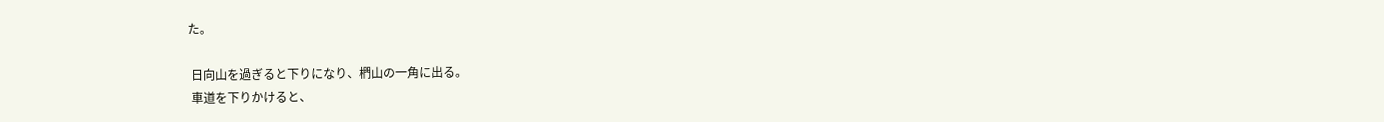た。

 日向山を過ぎると下りになり、椚山の一角に出る。
 車道を下りかけると、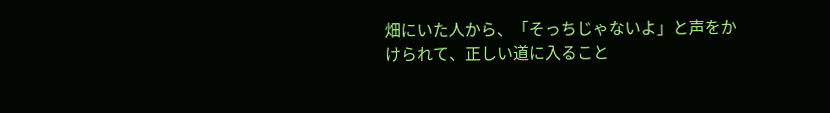畑にいた人から、「そっちじゃないよ」と声をかけられて、正しい道に入ること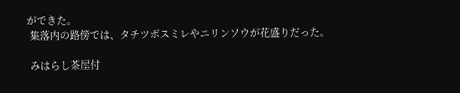ができた。
 集落内の路傍では、タチツボスミレやニリンソウが花盛りだった。

 みはらし茶屋付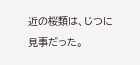近の桜類は、じつに見事だった。